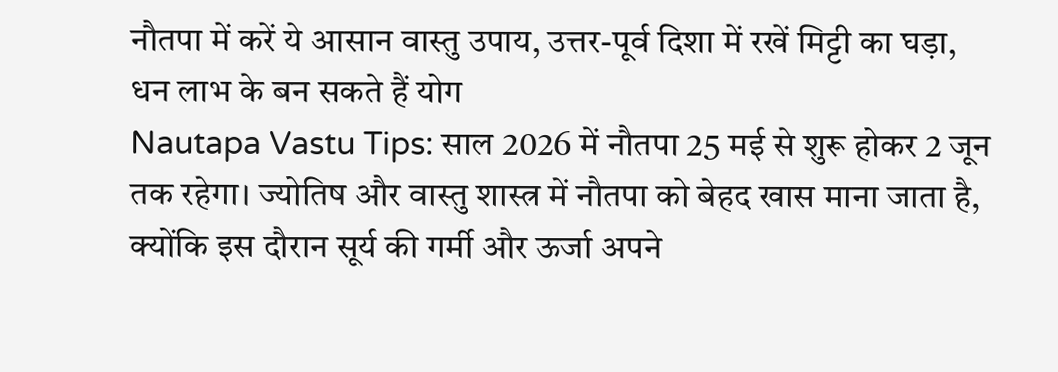नौतपा में करें ये आसान वास्तु उपाय, उत्तर-पूर्व दिशा में रखें मिट्टी का घड़ा, धन लाभ के बन सकते हैं योग
Nautapa Vastu Tips: साल 2026 में नौतपा 25 मई से शुरू होकर 2 जून तक रहेगा। ज्योतिष और वास्तु शास्त्र में नौतपा को बेहद खास माना जाता है, क्योंकि इस दौरान सूर्य की गर्मी और ऊर्जा अपने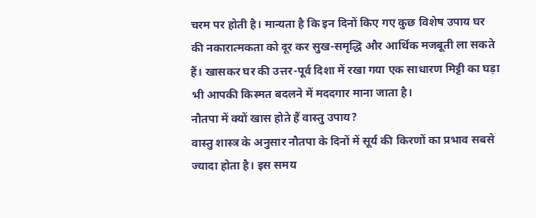चरम पर होती है। मान्यता है कि इन दिनों किए गए कुछ विशेष उपाय घर की नकारात्मकता को दूर कर सुख-समृद्धि और आर्थिक मजबूती ला सकते हैं। खासकर घर की उत्तर-पूर्व दिशा में रखा गया एक साधारण मिट्टी का घड़ा भी आपकी किस्मत बदलने में मददगार माना जाता है।
नौतपा में क्यों खास होते हैं वास्तु उपाय?
वास्तु शास्त्र के अनुसार नौतपा के दिनों में सूर्य की किरणों का प्रभाव सबसे ज्यादा होता है। इस समय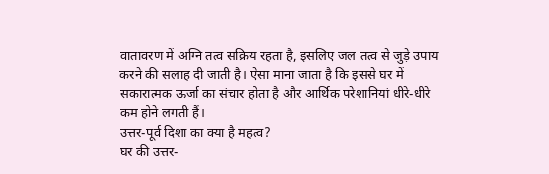वातावरण में अग्नि तत्व सक्रिय रहता है, इसलिए जल तत्व से जुड़े उपाय करने की सलाह दी जाती है। ऐसा माना जाता है कि इससे घर में सकारात्मक ऊर्जा का संचार होता है और आर्थिक परेशानियां धीरे-धीरे कम होने लगती हैं।
उत्तर-पूर्व दिशा का क्या है महत्व?
घर की उत्तर-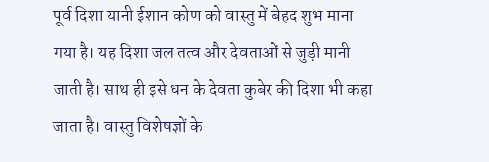पूर्व दिशा यानी ईशान कोण को वास्तु में बेहद शुभ माना गया है। यह दिशा जल तत्व और देवताओं से जुड़ी मानी जाती है। साथ ही इसे धन के देवता कुबेर की दिशा भी कहा जाता है। वास्तु विशेषज्ञों के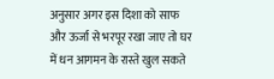अनुसार अगर इस दिशा को साफ और ऊर्जा से भरपूर रखा जाए तो घर में धन आगमन के रास्ते खुल सकते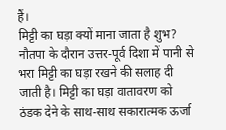हैं।
मिट्टी का घड़ा क्यों माना जाता है शुभ?
नौतपा के दौरान उत्तर-पूर्व दिशा में पानी से भरा मिट्टी का घड़ा रखने की सलाह दी जाती है। मिट्टी का घड़ा वातावरण को ठंडक देने के साथ-साथ सकारात्मक ऊर्जा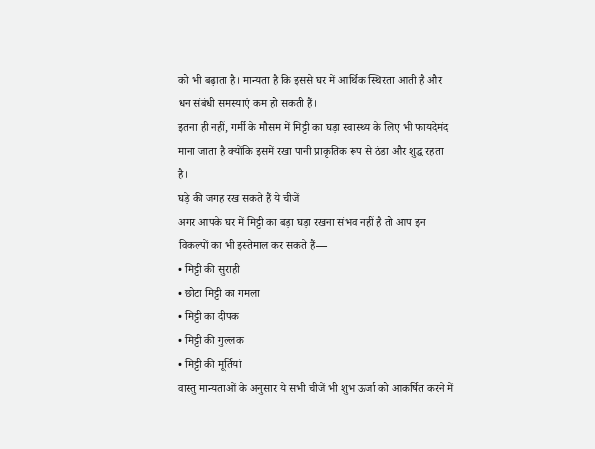को भी बढ़ाता है। मान्यता है कि इससे घर में आर्थिक स्थिरता आती है और धन संबंधी समस्याएं कम हो सकती हैं।
इतना ही नहीं, गर्मी के मौसम में मिट्टी का घड़ा स्वास्थ्य के लिए भी फायदेमंद माना जाता है क्योंकि इसमें रखा पानी प्राकृतिक रूप से ठंडा और शुद्ध रहता है।
घड़े की जगह रख सकते हैं ये चीजें
अगर आपके घर में मिट्टी का बड़ा घड़ा रखना संभव नहीं है तो आप इन विकल्पों का भी इस्तेमाल कर सकते हैं—
• मिट्टी की सुराही
• छोटा मिट्टी का गमला
• मिट्टी का दीपक
• मिट्टी की गुल्लक
• मिट्टी की मूर्तियां
वास्तु मान्यताओं के अनुसार ये सभी चीजें भी शुभ ऊर्जा को आकर्षित करने में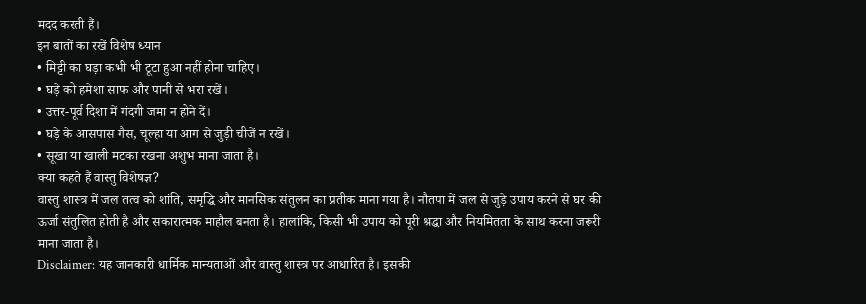मदद करती हैं।
इन बातों का रखें विशेष ध्यान
• मिट्टी का घड़ा कभी भी टूटा हुआ नहीं होना चाहिए।
• घड़े को हमेशा साफ और पानी से भरा रखें।
• उत्तर-पूर्व दिशा में गंदगी जमा न होने दें।
• घड़े के आसपास गैस, चूल्हा या आग से जुड़ी चीजें न रखें।
• सूखा या खाली मटका रखना अशुभ माना जाता है।
क्या कहते हैं वास्तु विशेषज्ञ?
वास्तु शास्त्र में जल तत्व को शांति, समृद्धि और मानसिक संतुलन का प्रतीक माना गया है। नौतपा में जल से जुड़े उपाय करने से घर की ऊर्जा संतुलित होती है और सकारात्मक माहौल बनता है। हालांकि, किसी भी उपाय को पूरी श्रद्धा और नियमितता के साथ करना जरूरी माना जाता है।
Disclaimer: यह जानकारी धार्मिक मान्यताओं और वास्तु शास्त्र पर आधारित है। इसकी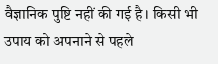वैज्ञानिक पुष्टि नहीं की गई है। किसी भी उपाय को अपनाने से पहले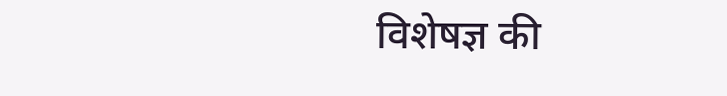विशेषज्ञ की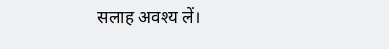सलाह अवश्य लें।